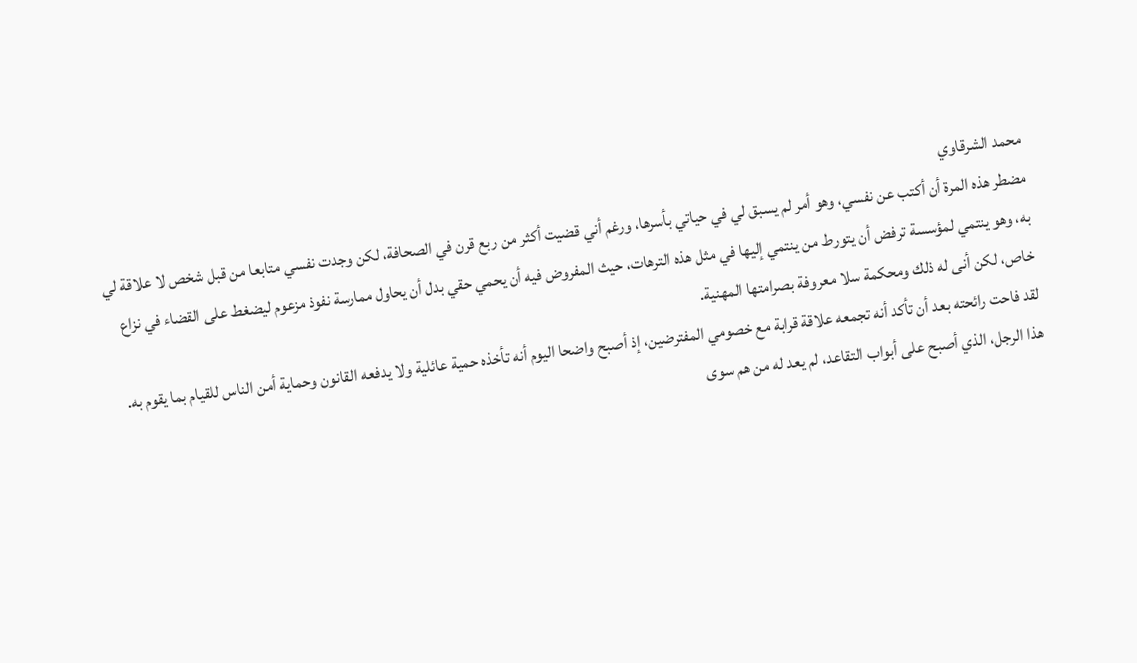محمد الشرقاوي
مضطر هذه المرة أن أكتب عن نفسي، وهو أمر لم يسبق لي في حياتي بأسرها، ورغم أني قضيت أكثر من ربع قرن في الصحافة، لكن وجدت نفسي متابعا من قبل شخص لا علاقة لي به، وهو ينتمي لمؤسسة ترفض أن يتورط من ينتمي إليها في مثل هذه الترهات، حيث المفروض فيه أن يحمي حقي بدل أن يحاول ممارسة نفوذ مزعوم ليضغط على القضاء في نزاع خاص، لكن أنى له ذلك ومحكمة سلا معروفة بصرامتها المهنية.
لقد فاحت رائحته بعد أن تأكد أنه تجمعه علاقة قرابة مع خصومي المفترضين، إذ أصبح واضحا اليوم أنه تأخذه حمية عائلية ولا يدفعه القانون وحماية أمن الناس للقيام بما يقوم به.
هذا الرجل، الذي أصبح على أبواب التقاعد، لم يعد له من هم سوى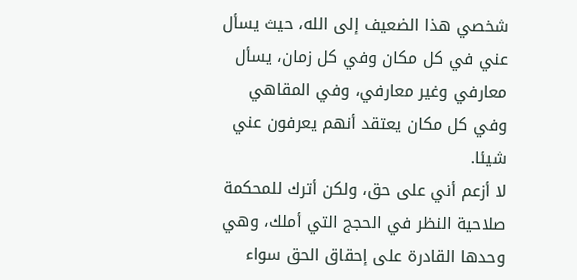شخصي هذا الضعيف إلى الله، حيث يسأل عني في كل مكان وفي كل زمان، يسأل معارفي وغير معارفي، وفي المقاهي وفي كل مكان يعتقد أنهم يعرفون عني شيئا.
لا أزعم أني على حق، ولكن أترك للمحكمة صلاحية النظر في الحجج التي أملك، وهي وحدها القادرة على إحقاق الحق سواء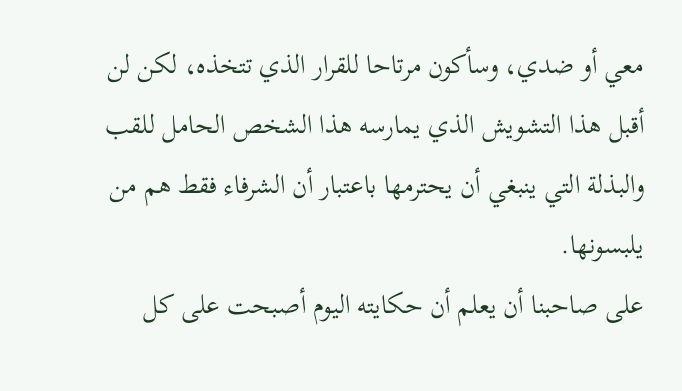معي أو ضدي، وسأكون مرتاحا للقرار الذي تتخذه، لكن لن أقبل هذا التشويش الذي يمارسه هذا الشخص الحامل للقب والبذلة التي ينبغي أن يحترمها باعتبار أن الشرفاء فقط هم من يلبسونها.
على صاحبنا أن يعلم أن حكايته اليوم أصبحت على كل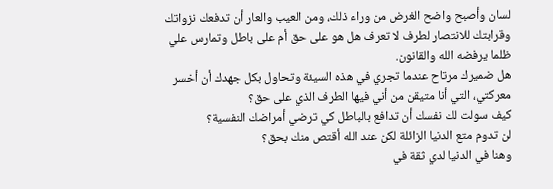لسان وأصبح واضح الغرض من وراء ذلك، ومن العيب والعار أن تدفعك نزواتك وقرابتك للانتصار لطرف لا تعرف هل هو على حق أم على باطل وتمارس علي ظلما يرفضه الله والقانون.
هل ضميرك مرتاح عندما تجري في هذه السيئة وتحاول بكل جهدك أن أخسر معركتي، التي أنا متيقن من أني فيها الطرف الذي على حق؟
كيف سولت لك نفسك أن تدافع بالباطل كي ترضي أمراضك النفسية؟
لن تدوم متع الدنيا الزائلة لكن عند الله أقتص منك بحق؟
وهنا في الدنيا لدي ثقة في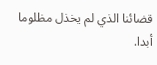قضائنا الذي لم يخذل مظلوما أبدا.